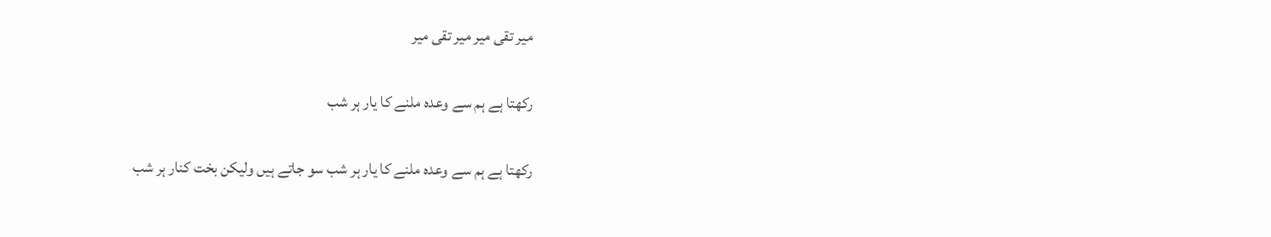میر تقی میر میر تقی میر

رکھتا ہے ہم سے وعدہ ملنے کا یار ہر شب

رکھتا ہے ہم سے وعدہ ملنے کا یار ہر شب سو جاتے ہیں ولیکن بخت کنار ہر شب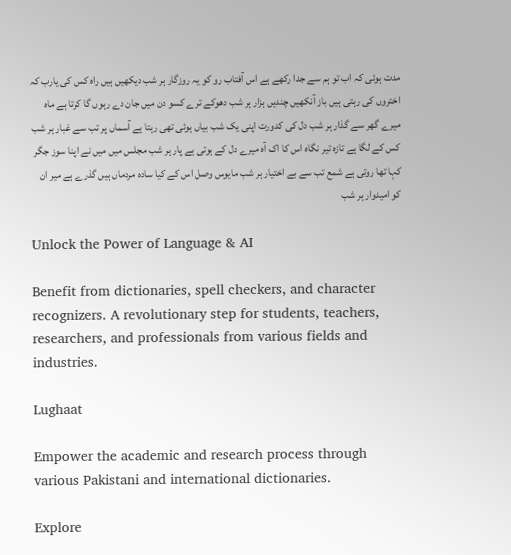مدت ہوئی کہ اب تو ہم سے جدا رکھے ہے اس آفتاب رو کو یہ روزگار ہر شب دیکھیں ہیں راہ کس کی یارب کہ اختروں کی رہتی ہیں باز آنکھیں چندیں ہزار ہر شب دھوکے ترے کسو دن میں جان دے رہوں گا کرتا ہے ماہ میرے گھر سے گذار ہر شب دل کی کدورت اپنی یک شب بیاں ہوئی تھی رہتا ہے آسماں پر تب سے غبار ہر شب کس کے لگا ہے تازہ تیر نگاہ اس کا اک آہ میرے دل کے ہوتی ہے پار ہر شب مجلس میں میں نے اپنا سوز جگر کہا تھا روتی ہے شمع تب سے بے اختیار ہر شب مایوس وصل اس کے کیا سادہ مردماں ہیں گذرے ہے میر ان کو امیدوار ہر شب

Unlock the Power of Language & AI

Benefit from dictionaries, spell checkers, and character recognizers. A revolutionary step for students, teachers, researchers, and professionals from various fields and industries.

Lughaat

Empower the academic and research process through various Pakistani and international dictionaries.

Explore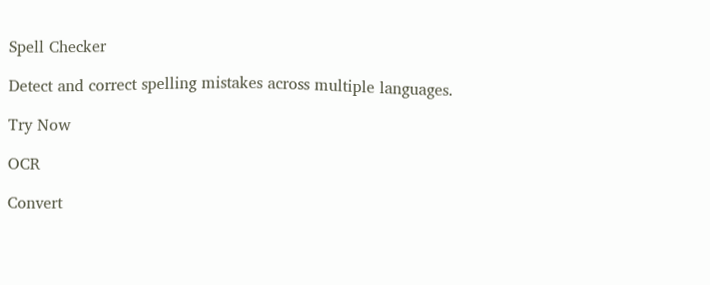Spell Checker

Detect and correct spelling mistakes across multiple languages.

Try Now

OCR

Convert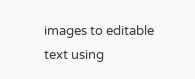images to editable text using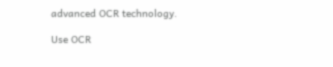advanced OCR technology.

Use OCR